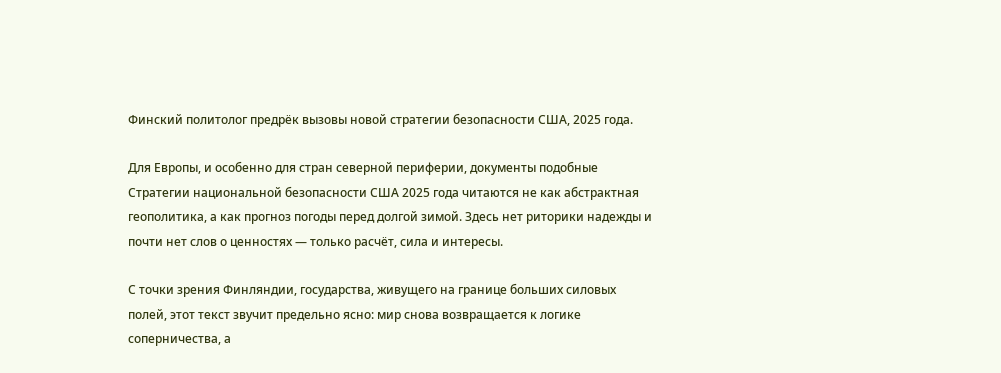Финский политолог предрёк вызовы новой стратегии безопасности США, 2025 года.

Для Европы, и особенно для стран северной периферии, документы подобные Стратегии национальной безопасности США 2025 года читаются не как абстрактная геополитика, а как прогноз погоды перед долгой зимой. Здесь нет риторики надежды и почти нет слов о ценностях — только расчёт, сила и интересы.

С точки зрения Финляндии, государства, живущего на границе больших силовых полей, этот текст звучит предельно ясно: мир снова возвращается к логике соперничества, а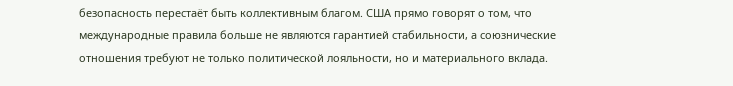безопасность перестаёт быть коллективным благом. США прямо говорят о том, что международные правила больше не являются гарантией стабильности, а союзнические отношения требуют не только политической лояльности, но и материального вклада.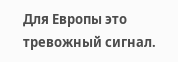Для Европы это тревожный сигнал.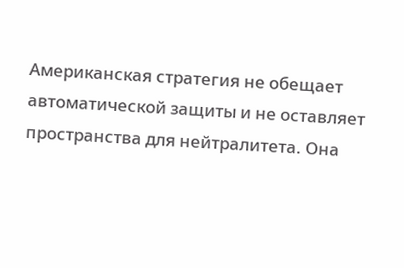Американская стратегия не обещает автоматической защиты и не оставляет пространства для нейтралитета. Она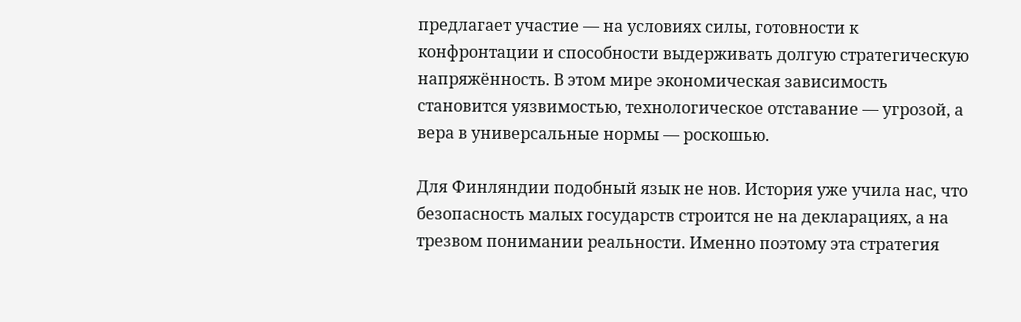предлагает участие — на условиях силы, готовности к конфронтации и способности выдерживать долгую стратегическую напряжённость. В этом мире экономическая зависимость становится уязвимостью, технологическое отставание — угрозой, а вера в универсальные нормы — роскошью.

Для Финляндии подобный язык не нов. История уже учила нас, что безопасность малых государств строится не на декларациях, а на трезвом понимании реальности. Именно поэтому эта стратегия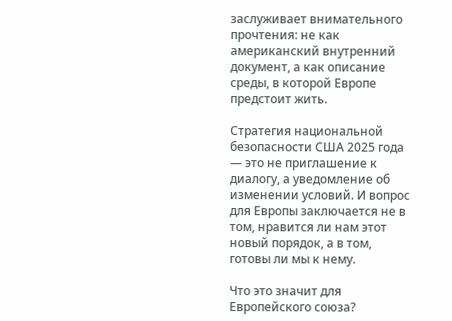заслуживает внимательного прочтения: не как американский внутренний документ, а как описание среды, в которой Европе предстоит жить.

Стратегия национальной безопасности США 2025 года — это не приглашение к диалогу, а уведомление об изменении условий. И вопрос для Европы заключается не в том, нравится ли нам этот новый порядок, а в том, готовы ли мы к нему.

Что это значит для Европейского союза?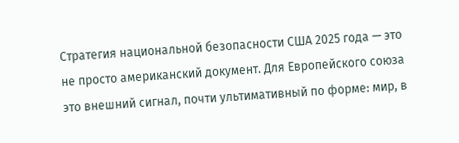Стратегия национальной безопасности США 2025 года — это не просто американский документ. Для Европейского союза это внешний сигнал, почти ультимативный по форме: мир, в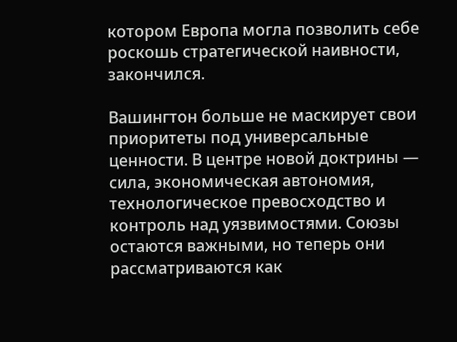котором Европа могла позволить себе роскошь стратегической наивности, закончился.

Вашингтон больше не маскирует свои приоритеты под универсальные ценности. В центре новой доктрины — сила, экономическая автономия, технологическое превосходство и контроль над уязвимостями. Союзы остаются важными, но теперь они рассматриваются как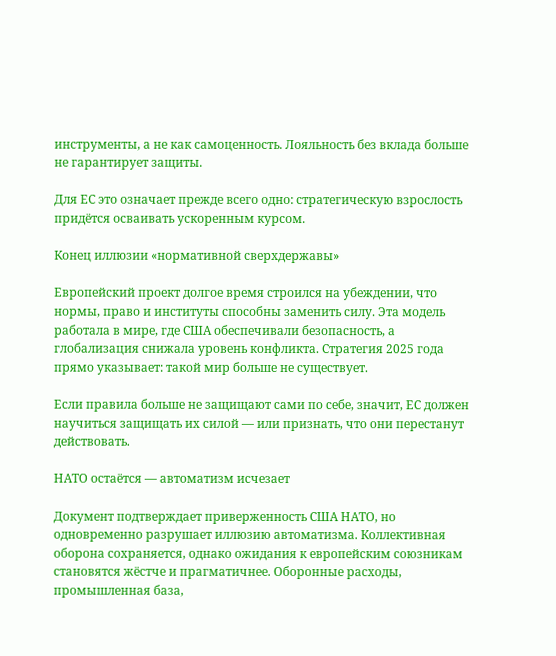инструменты, а не как самоценность. Лояльность без вклада больше не гарантирует защиты.

Для ЕС это означает прежде всего одно: стратегическую взрослость придётся осваивать ускоренным курсом.

Конец иллюзии «нормативной сверхдержавы»

Европейский проект долгое время строился на убеждении, что нормы, право и институты способны заменить силу. Эта модель работала в мире, где США обеспечивали безопасность, а глобализация снижала уровень конфликта. Стратегия 2025 года прямо указывает: такой мир больше не существует.

Если правила больше не защищают сами по себе, значит, ЕС должен научиться защищать их силой — или признать, что они перестанут действовать.

НАТО остаётся — автоматизм исчезает

Документ подтверждает приверженность США НАТО, но одновременно разрушает иллюзию автоматизма. Коллективная оборона сохраняется, однако ожидания к европейским союзникам становятся жёстче и прагматичнее. Оборонные расходы, промышленная база,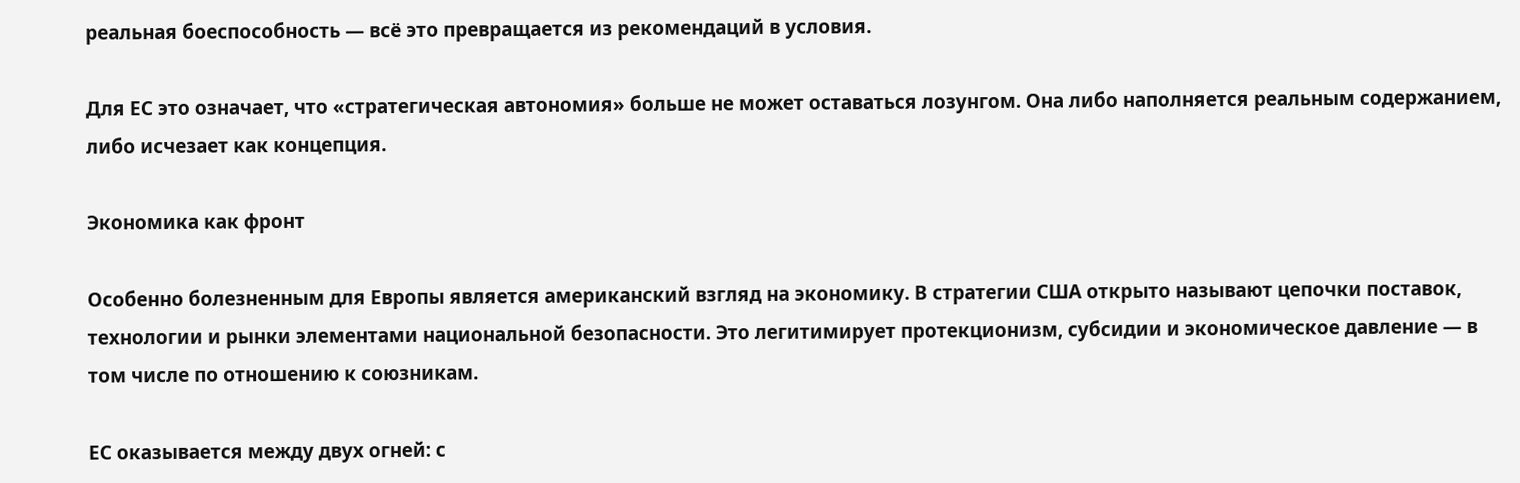реальная боеспособность — всё это превращается из рекомендаций в условия.

Для ЕС это означает, что «стратегическая автономия» больше не может оставаться лозунгом. Она либо наполняется реальным содержанием, либо исчезает как концепция.

Экономика как фронт

Особенно болезненным для Европы является американский взгляд на экономику. В стратегии США открыто называют цепочки поставок, технологии и рынки элементами национальной безопасности. Это легитимирует протекционизм, субсидии и экономическое давление — в том числе по отношению к союзникам.

ЕС оказывается между двух огней: с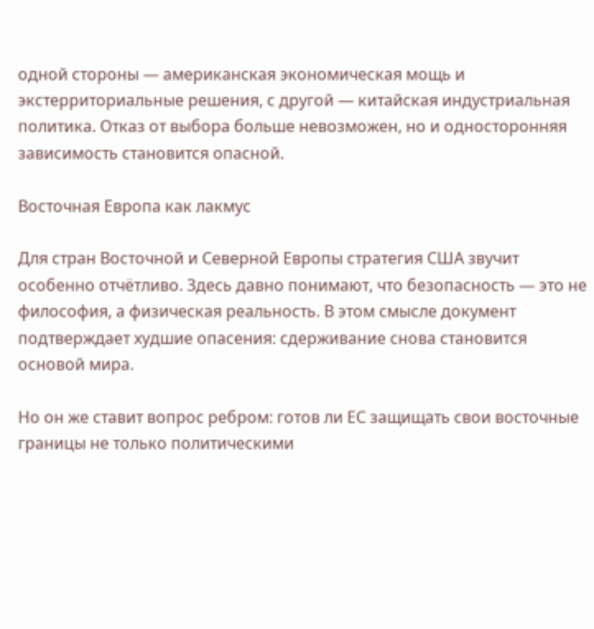одной стороны — американская экономическая мощь и экстерриториальные решения, с другой — китайская индустриальная политика. Отказ от выбора больше невозможен, но и односторонняя зависимость становится опасной.

Восточная Европа как лакмус

Для стран Восточной и Северной Европы стратегия США звучит особенно отчётливо. Здесь давно понимают, что безопасность — это не философия, а физическая реальность. В этом смысле документ подтверждает худшие опасения: сдерживание снова становится основой мира.

Но он же ставит вопрос ребром: готов ли ЕС защищать свои восточные границы не только политическими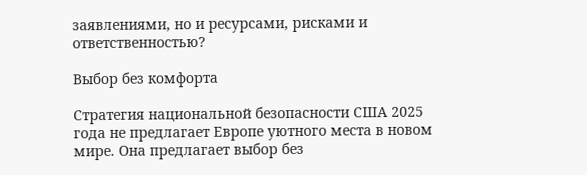заявлениями, но и ресурсами, рисками и ответственностью?

Выбор без комфорта

Стратегия национальной безопасности США 2025 года не предлагает Европе уютного места в новом мире. Она предлагает выбор без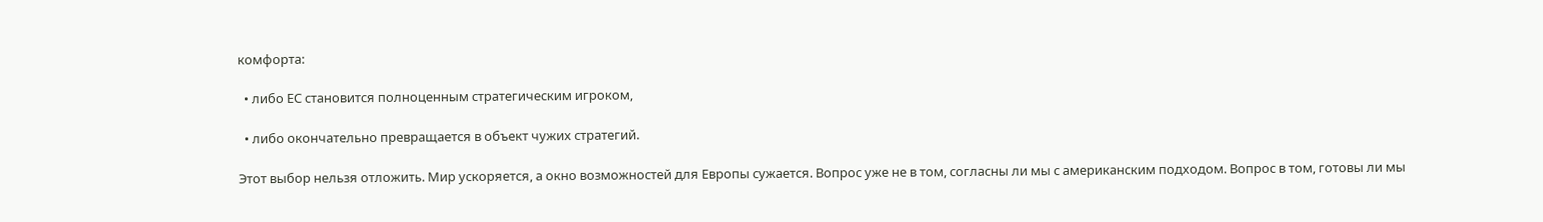комфорта:

  • либо ЕС становится полноценным стратегическим игроком,

  • либо окончательно превращается в объект чужих стратегий.

Этот выбор нельзя отложить. Мир ускоряется, а окно возможностей для Европы сужается. Вопрос уже не в том, согласны ли мы с американским подходом. Вопрос в том, готовы ли мы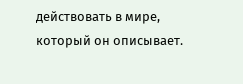действовать в мире, который он описывает.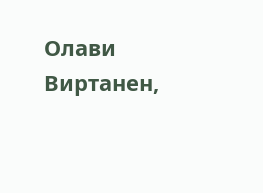Олави Виртанен,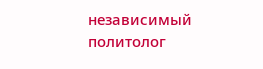независимый политолог